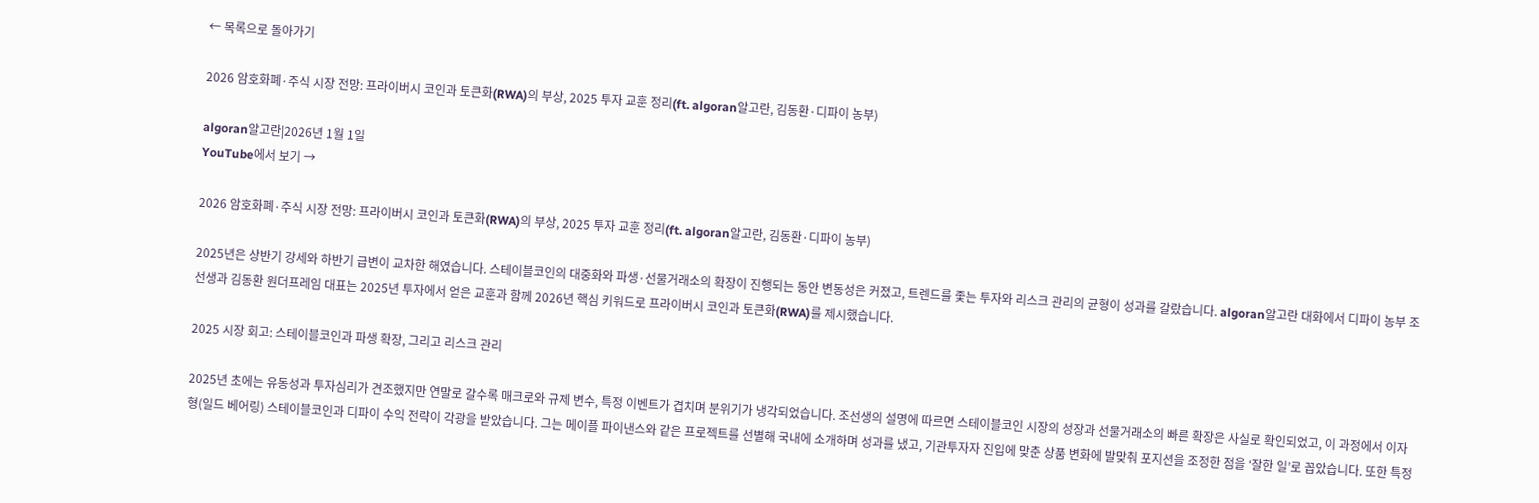← 목록으로 돌아가기

2026 암호화폐·주식 시장 전망: 프라이버시 코인과 토큰화(RWA)의 부상, 2025 투자 교훈 정리(ft. algoran알고란, 김동환·디파이 농부)

algoran알고란|2026년 1월 1일
YouTube에서 보기 →

2026 암호화폐·주식 시장 전망: 프라이버시 코인과 토큰화(RWA)의 부상, 2025 투자 교훈 정리(ft. algoran알고란, 김동환·디파이 농부)

2025년은 상반기 강세와 하반기 급변이 교차한 해였습니다. 스테이블코인의 대중화와 파생·선물거래소의 확장이 진행되는 동안 변동성은 커졌고, 트렌드를 좇는 투자와 리스크 관리의 균형이 성과를 갈랐습니다. algoran알고란 대화에서 디파이 농부 조선생과 김동환 원더프레임 대표는 2025년 투자에서 얻은 교훈과 함께 2026년 핵심 키워드로 프라이버시 코인과 토큰화(RWA)를 제시했습니다.

2025 시장 회고: 스테이블코인과 파생 확장, 그리고 리스크 관리

2025년 초에는 유동성과 투자심리가 견조했지만 연말로 갈수록 매크로와 규제 변수, 특정 이벤트가 겹치며 분위기가 냉각되었습니다. 조선생의 설명에 따르면 스테이블코인 시장의 성장과 선물거래소의 빠른 확장은 사실로 확인되었고, 이 과정에서 이자형(일드 베어링) 스테이블코인과 디파이 수익 전략이 각광을 받았습니다. 그는 메이플 파이낸스와 같은 프로젝트를 선별해 국내에 소개하며 성과를 냈고, 기관투자자 진입에 맞춘 상품 변화에 발맞춰 포지션을 조정한 점을 ‘잘한 일’로 꼽았습니다. 또한 특정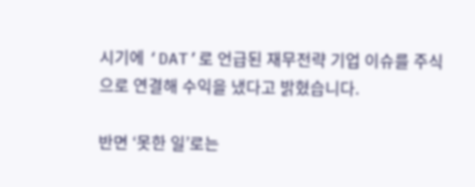시기에 ‘DAT’로 언급된 재무전략 기업 이슈를 주식으로 연결해 수익을 냈다고 밝혔습니다.

반면 ‘못한 일’로는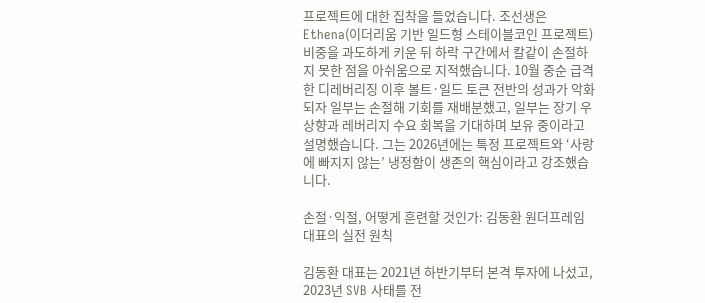프로젝트에 대한 집착을 들었습니다. 조선생은 Ethena(이더리움 기반 일드형 스테이블코인 프로젝트) 비중을 과도하게 키운 뒤 하락 구간에서 칼같이 손절하지 못한 점을 아쉬움으로 지적했습니다. 10월 중순 급격한 디레버리징 이후 볼트·일드 토큰 전반의 성과가 악화되자 일부는 손절해 기회를 재배분했고, 일부는 장기 우상향과 레버리지 수요 회복을 기대하며 보유 중이라고 설명했습니다. 그는 2026년에는 특정 프로젝트와 ‘사랑에 빠지지 않는’ 냉정함이 생존의 핵심이라고 강조했습니다.

손절·익절, 어떻게 훈련할 것인가: 김동환 원더프레임 대표의 실전 원칙

김동환 대표는 2021년 하반기부터 본격 투자에 나섰고, 2023년 SVB 사태를 전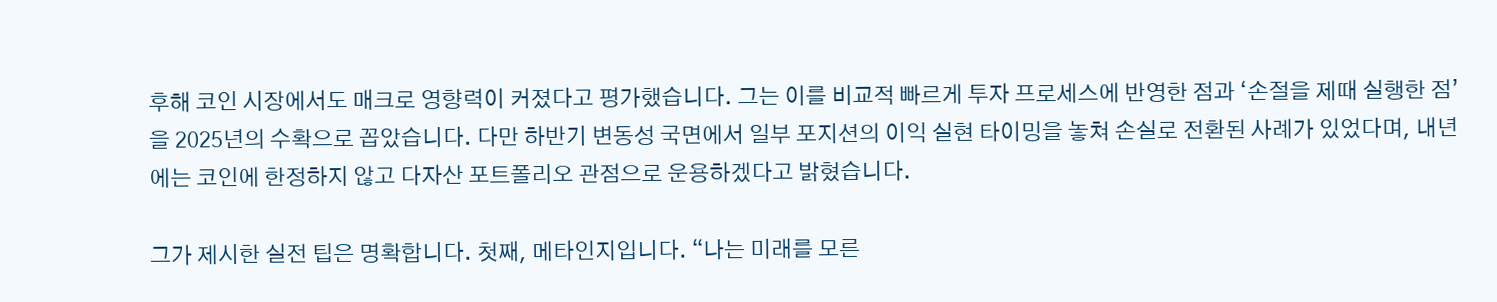후해 코인 시장에서도 매크로 영향력이 커졌다고 평가했습니다. 그는 이를 비교적 빠르게 투자 프로세스에 반영한 점과 ‘손절을 제때 실행한 점’을 2025년의 수확으로 꼽았습니다. 다만 하반기 변동성 국면에서 일부 포지션의 이익 실현 타이밍을 놓쳐 손실로 전환된 사례가 있었다며, 내년에는 코인에 한정하지 않고 다자산 포트폴리오 관점으로 운용하겠다고 밝혔습니다.

그가 제시한 실전 팁은 명확합니다. 첫째, 메타인지입니다. “나는 미래를 모른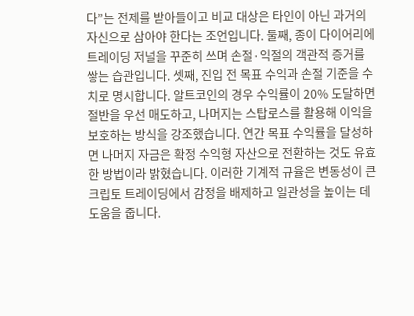다”는 전제를 받아들이고 비교 대상은 타인이 아닌 과거의 자신으로 삼아야 한다는 조언입니다. 둘째, 종이 다이어리에 트레이딩 저널을 꾸준히 쓰며 손절·익절의 객관적 증거를 쌓는 습관입니다. 셋째, 진입 전 목표 수익과 손절 기준을 수치로 명시합니다. 알트코인의 경우 수익률이 20% 도달하면 절반을 우선 매도하고, 나머지는 스탑로스를 활용해 이익을 보호하는 방식을 강조했습니다. 연간 목표 수익률을 달성하면 나머지 자금은 확정 수익형 자산으로 전환하는 것도 유효한 방법이라 밝혔습니다. 이러한 기계적 규율은 변동성이 큰 크립토 트레이딩에서 감정을 배제하고 일관성을 높이는 데 도움을 줍니다.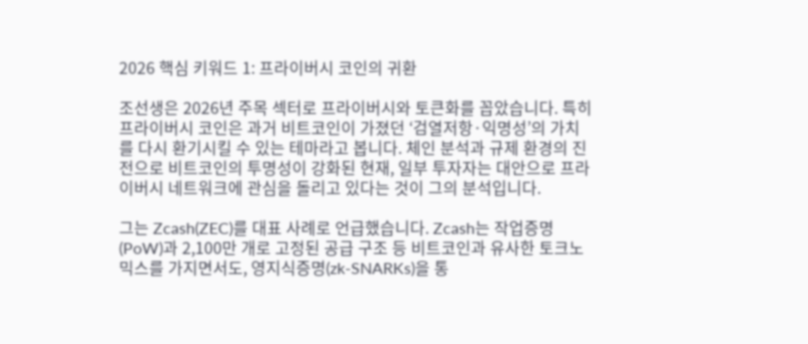2026 핵심 키워드 1: 프라이버시 코인의 귀환

조선생은 2026년 주목 섹터로 프라이버시와 토큰화를 꼽았습니다. 특히 프라이버시 코인은 과거 비트코인이 가졌던 ‘검열저항·익명성’의 가치를 다시 환기시킬 수 있는 테마라고 봅니다. 체인 분석과 규제 환경의 진전으로 비트코인의 투명성이 강화된 현재, 일부 투자자는 대안으로 프라이버시 네트워크에 관심을 돌리고 있다는 것이 그의 분석입니다.

그는 Zcash(ZEC)를 대표 사례로 언급했습니다. Zcash는 작업증명(PoW)과 2,100만 개로 고정된 공급 구조 등 비트코인과 유사한 토크노믹스를 가지면서도, 영지식증명(zk-SNARKs)을 통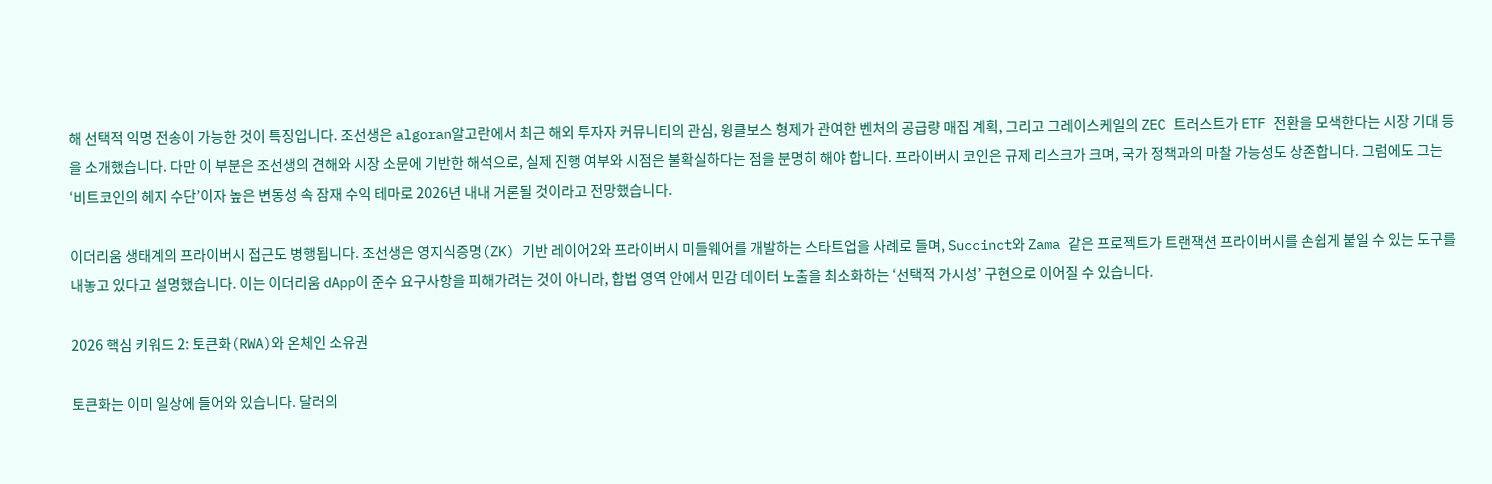해 선택적 익명 전송이 가능한 것이 특징입니다. 조선생은 algoran알고란에서 최근 해외 투자자 커뮤니티의 관심, 윙클보스 형제가 관여한 벤처의 공급량 매집 계획, 그리고 그레이스케일의 ZEC 트러스트가 ETF 전환을 모색한다는 시장 기대 등을 소개했습니다. 다만 이 부분은 조선생의 견해와 시장 소문에 기반한 해석으로, 실제 진행 여부와 시점은 불확실하다는 점을 분명히 해야 합니다. 프라이버시 코인은 규제 리스크가 크며, 국가 정책과의 마찰 가능성도 상존합니다. 그럼에도 그는 ‘비트코인의 헤지 수단’이자 높은 변동성 속 잠재 수익 테마로 2026년 내내 거론될 것이라고 전망했습니다.

이더리움 생태계의 프라이버시 접근도 병행됩니다. 조선생은 영지식증명(ZK) 기반 레이어2와 프라이버시 미들웨어를 개발하는 스타트업을 사례로 들며, Succinct와 Zama 같은 프로젝트가 트랜잭션 프라이버시를 손쉽게 붙일 수 있는 도구를 내놓고 있다고 설명했습니다. 이는 이더리움 dApp이 준수 요구사항을 피해가려는 것이 아니라, 합법 영역 안에서 민감 데이터 노출을 최소화하는 ‘선택적 가시성’ 구현으로 이어질 수 있습니다.

2026 핵심 키워드 2: 토큰화(RWA)와 온체인 소유권

토큰화는 이미 일상에 들어와 있습니다. 달러의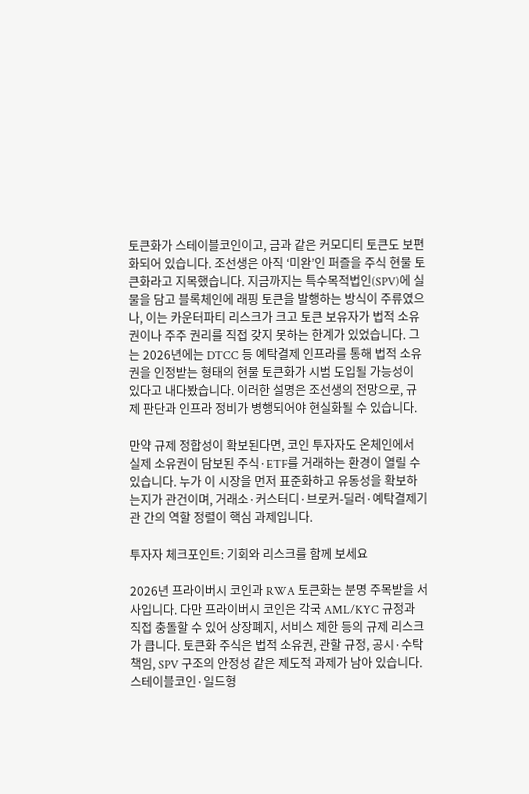토큰화가 스테이블코인이고, 금과 같은 커모디티 토큰도 보편화되어 있습니다. 조선생은 아직 ‘미완’인 퍼즐을 주식 현물 토큰화라고 지목했습니다. 지금까지는 특수목적법인(SPV)에 실물을 담고 블록체인에 래핑 토큰을 발행하는 방식이 주류였으나, 이는 카운터파티 리스크가 크고 토큰 보유자가 법적 소유권이나 주주 권리를 직접 갖지 못하는 한계가 있었습니다. 그는 2026년에는 DTCC 등 예탁결제 인프라를 통해 법적 소유권을 인정받는 형태의 현물 토큰화가 시범 도입될 가능성이 있다고 내다봤습니다. 이러한 설명은 조선생의 전망으로, 규제 판단과 인프라 정비가 병행되어야 현실화될 수 있습니다.

만약 규제 정합성이 확보된다면, 코인 투자자도 온체인에서 실제 소유권이 담보된 주식·ETF를 거래하는 환경이 열릴 수 있습니다. 누가 이 시장을 먼저 표준화하고 유동성을 확보하는지가 관건이며, 거래소·커스터디·브로커-딜러·예탁결제기관 간의 역할 정렬이 핵심 과제입니다.

투자자 체크포인트: 기회와 리스크를 함께 보세요

2026년 프라이버시 코인과 RWA 토큰화는 분명 주목받을 서사입니다. 다만 프라이버시 코인은 각국 AML/KYC 규정과 직접 충돌할 수 있어 상장폐지, 서비스 제한 등의 규제 리스크가 큽니다. 토큰화 주식은 법적 소유권, 관할 규정, 공시·수탁 책임, SPV 구조의 안정성 같은 제도적 과제가 남아 있습니다. 스테이블코인·일드형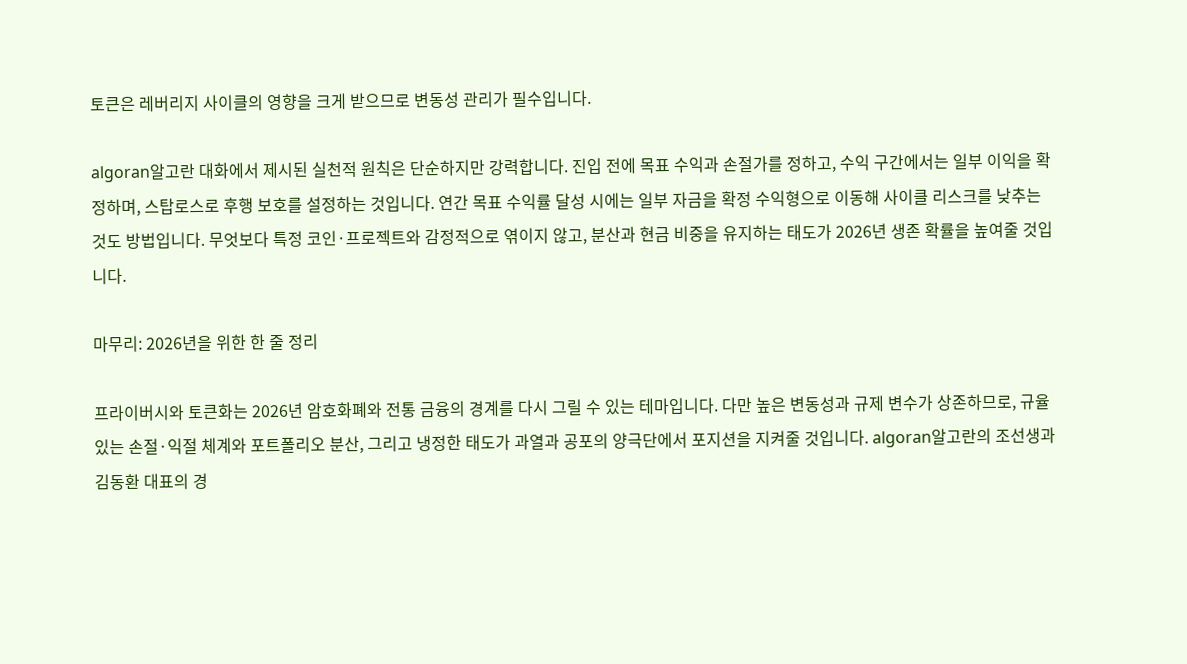토큰은 레버리지 사이클의 영향을 크게 받으므로 변동성 관리가 필수입니다.

algoran알고란 대화에서 제시된 실천적 원칙은 단순하지만 강력합니다. 진입 전에 목표 수익과 손절가를 정하고, 수익 구간에서는 일부 이익을 확정하며, 스탑로스로 후행 보호를 설정하는 것입니다. 연간 목표 수익률 달성 시에는 일부 자금을 확정 수익형으로 이동해 사이클 리스크를 낮추는 것도 방법입니다. 무엇보다 특정 코인·프로젝트와 감정적으로 엮이지 않고, 분산과 현금 비중을 유지하는 태도가 2026년 생존 확률을 높여줄 것입니다.

마무리: 2026년을 위한 한 줄 정리

프라이버시와 토큰화는 2026년 암호화폐와 전통 금융의 경계를 다시 그릴 수 있는 테마입니다. 다만 높은 변동성과 규제 변수가 상존하므로, 규율 있는 손절·익절 체계와 포트폴리오 분산, 그리고 냉정한 태도가 과열과 공포의 양극단에서 포지션을 지켜줄 것입니다. algoran알고란의 조선생과 김동환 대표의 경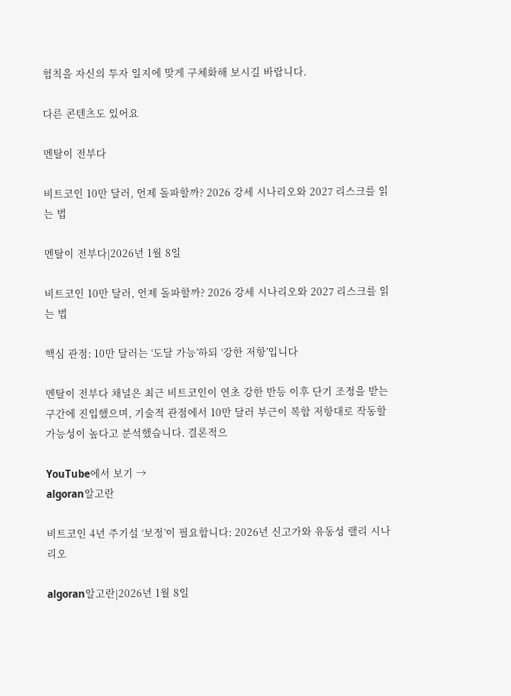험칙을 자신의 투자 일지에 맞게 구체화해 보시길 바랍니다.

다른 콘텐츠도 있어요

멘탈이 전부다

비트코인 10만 달러, 언제 돌파할까? 2026 강세 시나리오와 2027 리스크를 읽는 법

멘탈이 전부다|2026년 1월 8일

비트코인 10만 달러, 언제 돌파할까? 2026 강세 시나리오와 2027 리스크를 읽는 법

핵심 관점: 10만 달러는 ‘도달 가능’하되 ‘강한 저항’입니다

멘탈이 전부다 채널은 최근 비트코인이 연초 강한 반등 이후 단기 조정을 받는 구간에 진입했으며, 기술적 관점에서 10만 달러 부근이 복합 저항대로 작동할 가능성이 높다고 분석했습니다. 결론적으

YouTube에서 보기 →
algoran알고란

비트코인 4년 주기설 ‘보정’이 필요합니다: 2026년 신고가와 유동성 랠리 시나리오

algoran알고란|2026년 1월 8일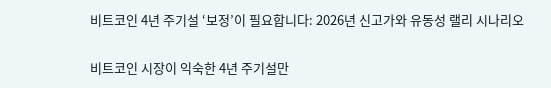비트코인 4년 주기설 ‘보정’이 필요합니다: 2026년 신고가와 유동성 랠리 시나리오

비트코인 시장이 익숙한 4년 주기설만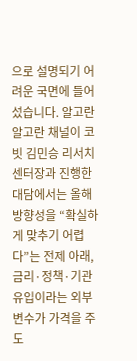으로 설명되기 어려운 국면에 들어섰습니다. 알고란알고란 채널이 코빗 김민승 리서치센터장과 진행한 대담에서는 올해 방향성을 “확실하게 맞추기 어렵다”는 전제 아래, 금리·정책·기관 유입이라는 외부 변수가 가격을 주도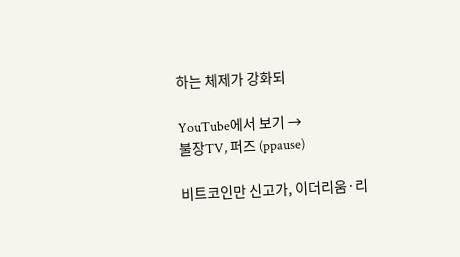하는 체제가 강화되

YouTube에서 보기 →
불장TV, 퍼즈 (ppause)

비트코인만 신고가, 이더리움·리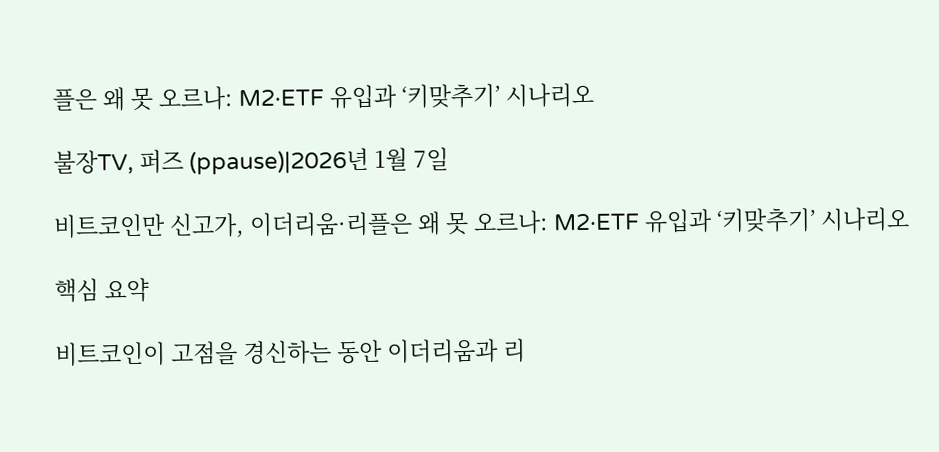플은 왜 못 오르나: M2·ETF 유입과 ‘키맞추기’ 시나리오

불장TV, 퍼즈 (ppause)|2026년 1월 7일

비트코인만 신고가, 이더리움·리플은 왜 못 오르나: M2·ETF 유입과 ‘키맞추기’ 시나리오

핵심 요약

비트코인이 고점을 경신하는 동안 이더리움과 리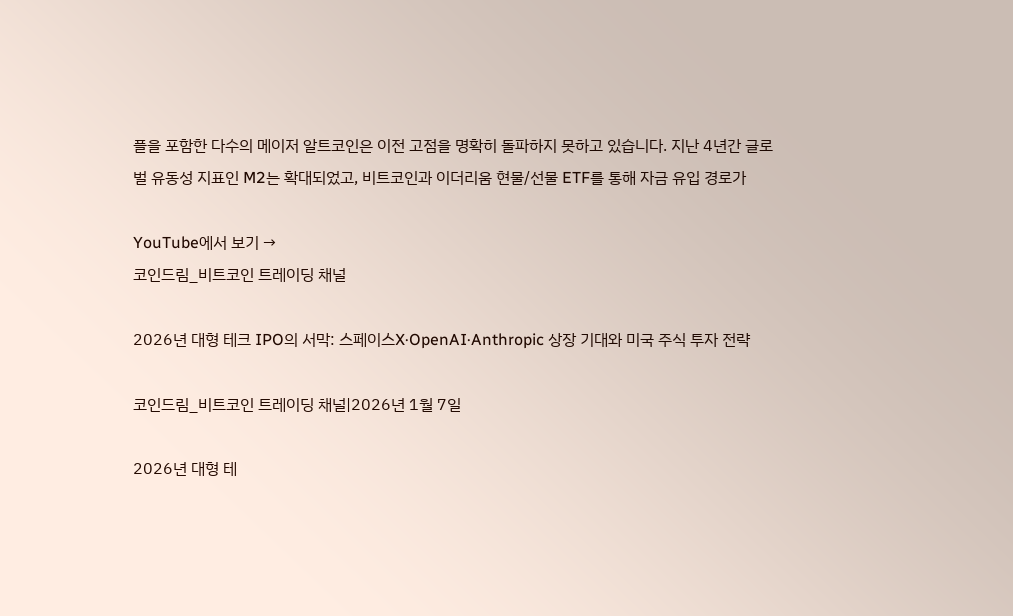플을 포함한 다수의 메이저 알트코인은 이전 고점을 명확히 돌파하지 못하고 있습니다. 지난 4년간 글로벌 유동성 지표인 M2는 확대되었고, 비트코인과 이더리움 현물/선물 ETF를 통해 자금 유입 경로가

YouTube에서 보기 →
코인드림_비트코인 트레이딩 채널

2026년 대형 테크 IPO의 서막: 스페이스X·OpenAI·Anthropic 상장 기대와 미국 주식 투자 전략

코인드림_비트코인 트레이딩 채널|2026년 1월 7일

2026년 대형 테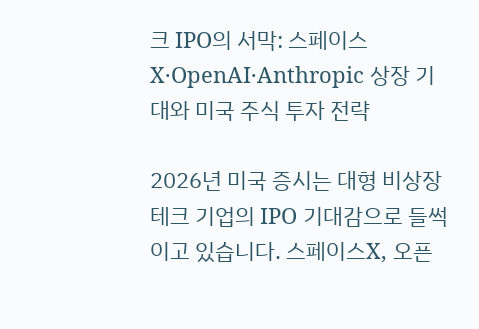크 IPO의 서막: 스페이스X·OpenAI·Anthropic 상장 기대와 미국 주식 투자 전략

2026년 미국 증시는 대형 비상장 테크 기업의 IPO 기대감으로 들썩이고 있습니다. 스페이스X, 오픈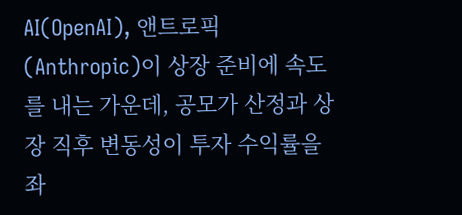AI(OpenAI), 앤트로픽(Anthropic)이 상장 준비에 속도를 내는 가운데, 공모가 산정과 상장 직후 변동성이 투자 수익률을 좌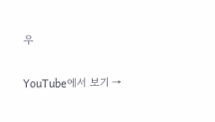우

YouTube에서 보기 →